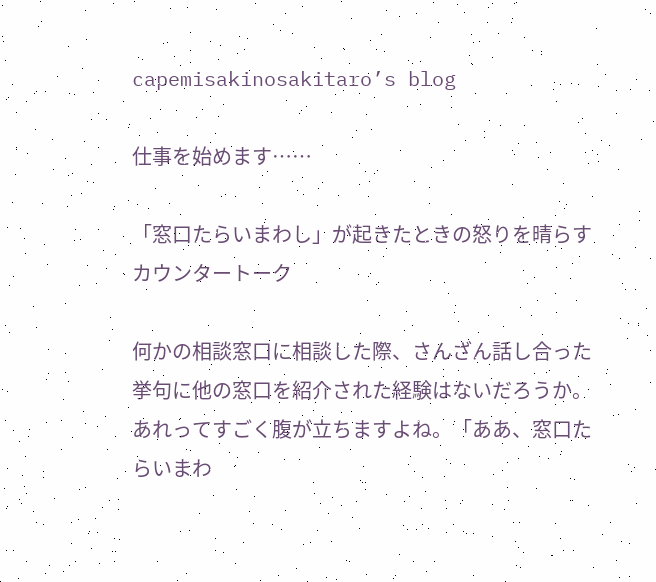capemisakinosakitaro’s blog

仕事を始めます……

「窓口たらいまわし」が起きたときの怒りを晴らすカウンタートーク

何かの相談窓口に相談した際、さんざん話し合った挙句に他の窓口を紹介された経験はないだろうか。あれってすごく腹が立ちますよね。「ああ、窓口たらいまわ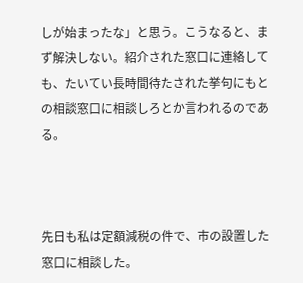しが始まったな」と思う。こうなると、まず解決しない。紹介された窓口に連絡しても、たいてい長時間待たされた挙句にもとの相談窓口に相談しろとか言われるのである。



先日も私は定額減税の件で、市の設置した窓口に相談した。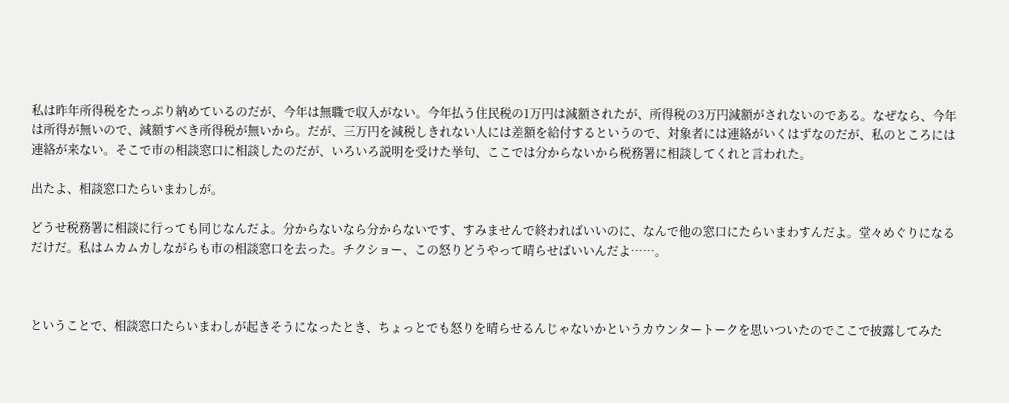私は昨年所得税をたっぷり納めているのだが、今年は無職で収入がない。今年払う住民税の1万円は減額されたが、所得税の3万円減額がされないのである。なぜなら、今年は所得が無いので、減額すべき所得税が無いから。だが、三万円を減税しきれない人には差額を給付するというので、対象者には連絡がいくはずなのだが、私のところには連絡が来ない。そこで市の相談窓口に相談したのだが、いろいろ説明を受けた挙句、ここでは分からないから税務署に相談してくれと言われた。

出たよ、相談窓口たらいまわしが。

どうせ税務署に相談に行っても同じなんだよ。分からないなら分からないです、すみませんで終わればいいのに、なんで他の窓口にたらいまわすんだよ。堂々めぐりになるだけだ。私はムカムカしながらも市の相談窓口を去った。チクショー、この怒りどうやって晴らせばいいんだよ……。



ということで、相談窓口たらいまわしが起きそうになったとき、ちょっとでも怒りを晴らせるんじゃないかというカウンタートークを思いついたのでここで披露してみた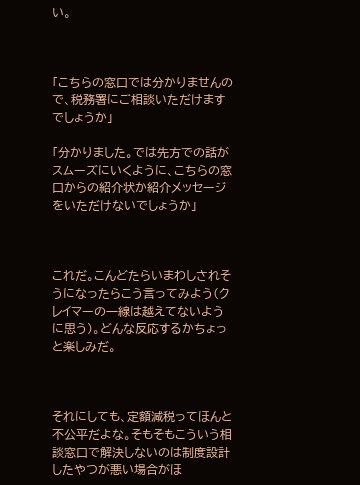い。



「こちらの窓口では分かりませんので、税務署にご相談いただけますでしょうか」

「分かりました。では先方での話がスムーズにいくように、こちらの窓口からの紹介状か紹介メッセージをいただけないでしょうか」



これだ。こんどたらいまわしされそうになったらこう言ってみよう(クレイマーの一線は越えてないように思う)。どんな反応するかちょっと楽しみだ。



それにしても、定額減税ってほんと不公平だよな。そもそもこういう相談窓口で解決しないのは制度設計したやつが悪い場合がほ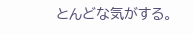とんどな気がする。